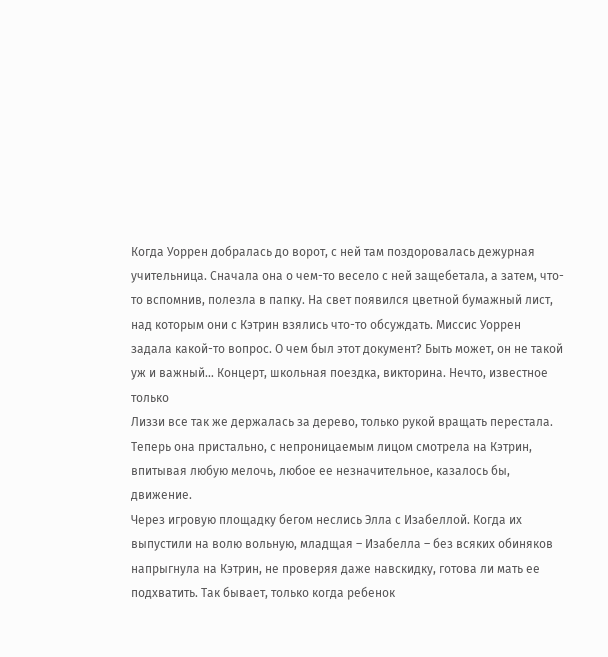Когда Уоррен добралась до ворот, с ней там поздоровалась дежурная учительница. Сначала она о чем-то весело с ней защебетала, а затем, что-то вспомнив, полезла в папку. На свет появился цветной бумажный лист, над которым они с Кэтрин взялись что-то обсуждать. Миссис Уоррен задала какой-то вопрос. О чем был этот документ? Быть может, он не такой уж и важный… Концерт, школьная поездка, викторина. Нечто, известное только
Лиззи все так же держалась за дерево, только рукой вращать перестала. Теперь она пристально, с непроницаемым лицом смотрела на Кэтрин, впитывая любую мелочь, любое ее незначительное, казалось бы, движение.
Через игровую площадку бегом неслись Элла с Изабеллой. Когда их выпустили на волю вольную, младщая – Изабелла – без всяких обиняков напрыгнула на Кэтрин, не проверяя даже навскидку, готова ли мать ее подхватить. Так бывает, только когда ребенок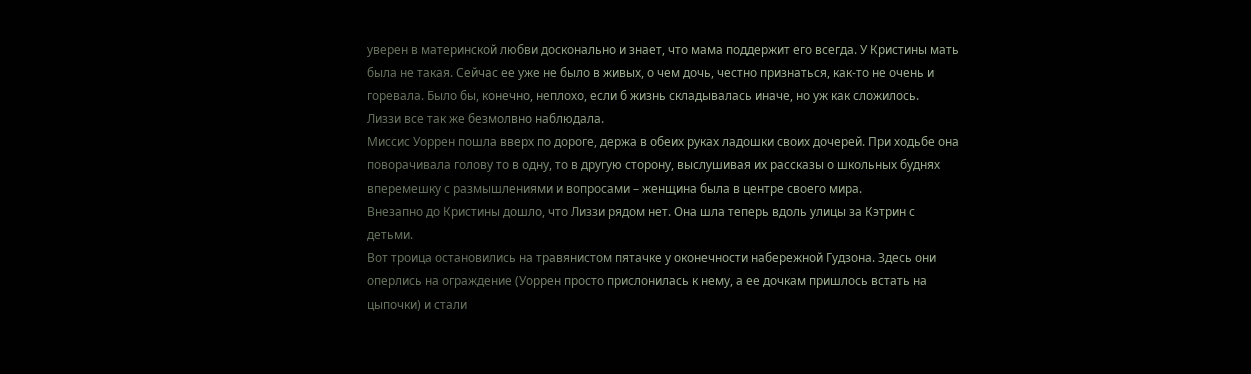уверен в материнской любви досконально и знает, что мама поддержит его всегда. У Кристины мать была не такая. Сейчас ее уже не было в живых, о чем дочь, честно признаться, как-то не очень и горевала. Было бы, конечно, неплохо, если б жизнь складывалась иначе, но уж как сложилось.
Лиззи все так же безмолвно наблюдала.
Миссис Уоррен пошла вверх по дороге, держа в обеих руках ладошки своих дочерей. При ходьбе она поворачивала голову то в одну, то в другую сторону, выслушивая их рассказы о школьных буднях вперемешку с размышлениями и вопросами – женщина была в центре своего мира.
Внезапно до Кристины дошло, что Лиззи рядом нет. Она шла теперь вдоль улицы за Кэтрин с детьми.
Вот троица остановились на травянистом пятачке у оконечности набережной Гудзона. Здесь они оперлись на ограждение (Уоррен просто прислонилась к нему, а ее дочкам пришлось встать на цыпочки) и стали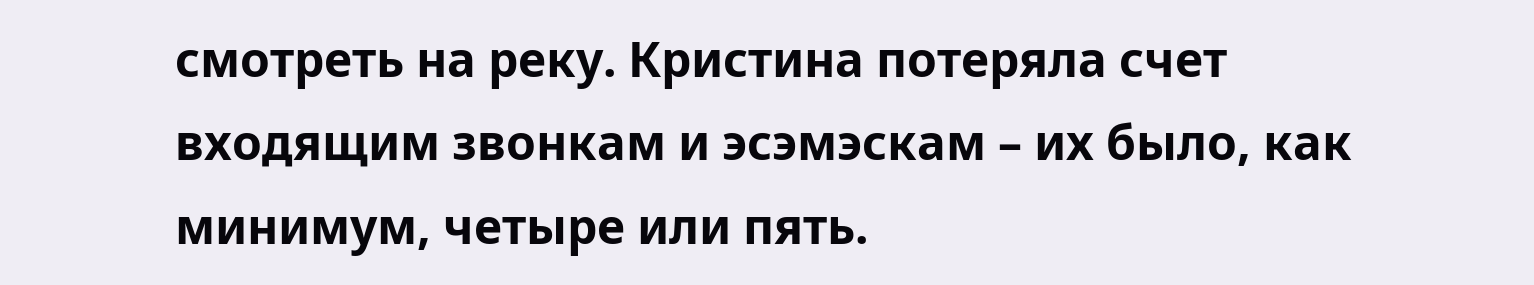смотреть на реку. Кристина потеряла счет входящим звонкам и эсэмэскам – их было, как минимум, четыре или пять.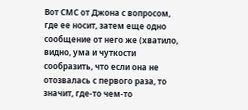Вот СМС от Джона с вопросом, где ее носит, затем еще одно сообщение от него же (хватило, видно, ума и чуткости сообразить, что если она не отозвалась с первого раза, то значит, где-то чем-то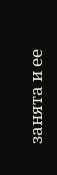занята и ее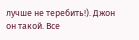лучше не теребить!). Джон он такой. Все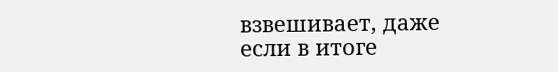взвешивает, даже если в итоге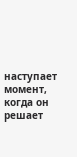наступает момент, когда он решает